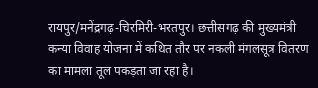रायपुर/मनेंद्रगढ़-चिरमिरी-भरतपुर। छत्तीसगढ़ की मुख्यमंत्री कन्या विवाह योजना में कथित तौर पर नकली मंगलसूत्र वितरण का मामला तूल पकड़ता जा रहा है।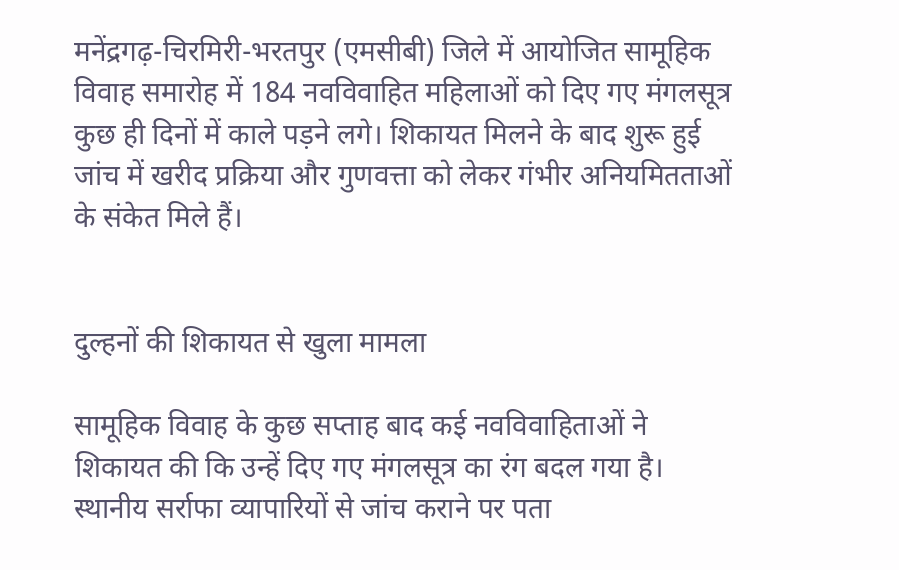मनेंद्रगढ़-चिरमिरी-भरतपुर (एमसीबी) जिले में आयोजित सामूहिक विवाह समारोह में 184 नवविवाहित महिलाओं को दिए गए मंगलसूत्र कुछ ही दिनों में काले पड़ने लगे। शिकायत मिलने के बाद शुरू हुई जांच में खरीद प्रक्रिया और गुणवत्ता को लेकर गंभीर अनियमितताओं के संकेत मिले हैं।


दुल्हनों की शिकायत से खुला मामला

सामूहिक विवाह के कुछ सप्ताह बाद कई नवविवाहिताओं ने शिकायत की कि उन्हें दिए गए मंगलसूत्र का रंग बदल गया है। स्थानीय सर्राफा व्यापारियों से जांच कराने पर पता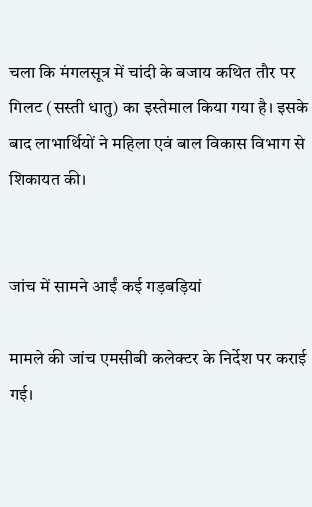चला कि मंगलसूत्र में चांदी के बजाय कथित तौर पर गिलट (सस्ती धातु) का इस्तेमाल किया गया है। इसके बाद लाभार्थियों ने महिला एवं बाल विकास विभाग से शिकायत की।


जांच में सामने आईं कई गड़बड़ियां

मामले की जांच एमसीबी कलेक्टर के निर्देश पर कराई गई।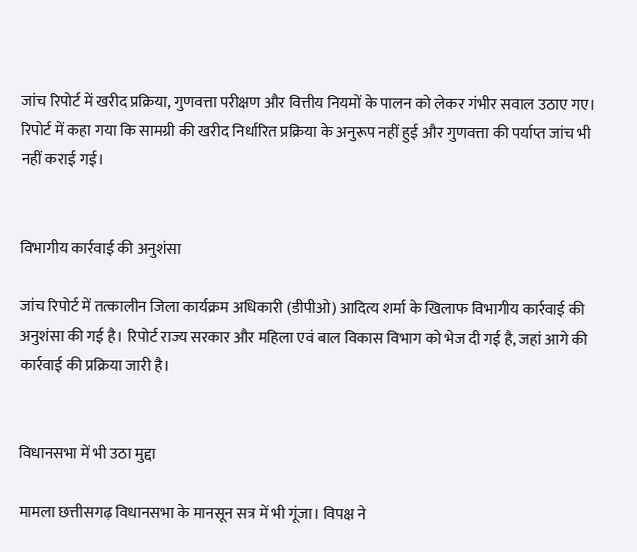जांच रिपोर्ट में खरीद प्रक्रिया, गुणवत्ता परीक्षण और वित्तीय नियमों के पालन को लेकर गंभीर सवाल उठाए गए। रिपोर्ट में कहा गया कि सामग्री की खरीद निर्धारित प्रक्रिया के अनुरूप नहीं हुई और गुणवत्ता की पर्याप्त जांच भी नहीं कराई गई।


विभागीय कार्रवाई की अनुशंसा

जांच रिपोर्ट में तत्कालीन जिला कार्यक्रम अधिकारी (डीपीओ) आदित्य शर्मा के खिलाफ विभागीय कार्रवाई की अनुशंसा की गई है। रिपोर्ट राज्य सरकार और महिला एवं बाल विकास विभाग को भेज दी गई है, जहां आगे की कार्रवाई की प्रक्रिया जारी है।


विधानसभा में भी उठा मुद्दा

मामला छत्तीसगढ़ विधानसभा के मानसून सत्र में भी गूंजा। विपक्ष ने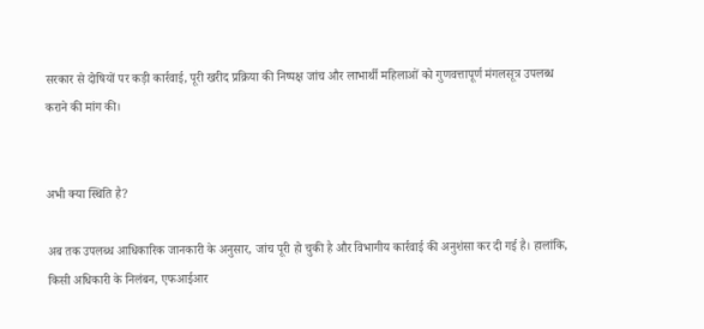सरकार से दोषियों पर कड़ी कार्रवाई, पूरी खरीद प्रक्रिया की निष्पक्ष जांच और लाभार्थी महिलाओं को गुणवत्तापूर्ण मंगलसूत्र उपलब्ध कराने की मांग की।


अभी क्या स्थिति है?

अब तक उपलब्ध आधिकारिक जानकारी के अनुसार, जांच पूरी हो चुकी है और विभागीय कार्रवाई की अनुशंसा कर दी गई है। हालांकि, किसी अधिकारी के निलंबन, एफआईआर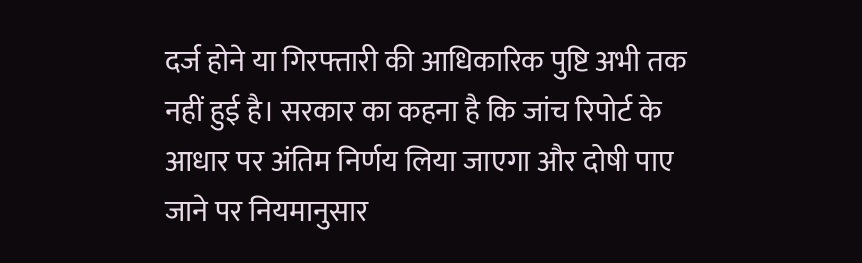दर्ज होने या गिरफ्तारी की आधिकारिक पुष्टि अभी तक नहीं हुई है। सरकार का कहना है कि जांच रिपोर्ट के आधार पर अंतिम निर्णय लिया जाएगा और दोषी पाए जाने पर नियमानुसार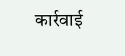कार्रवाई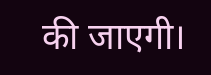की जाएगी।